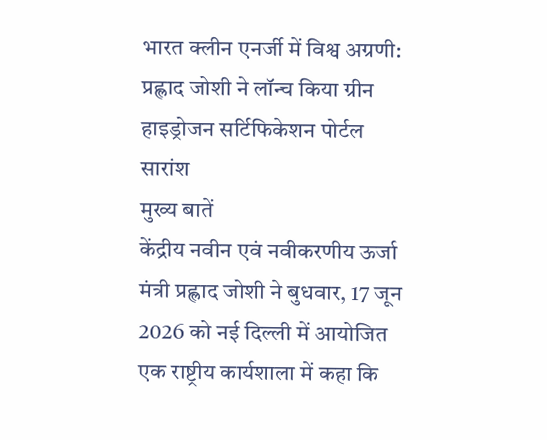भारत क्लीन एनर्जी में विश्व अग्रणी: प्रह्लाद जोशी ने लॉन्च किया ग्रीन हाइड्रोजन सर्टिफिकेशन पोर्टल
सारांश
मुख्य बातें
केंद्रीय नवीन एवं नवीकरणीय ऊर्जा मंत्री प्रह्लाद जोशी ने बुधवार, 17 जून 2026 को नई दिल्ली में आयोजित एक राष्ट्रीय कार्यशाला में कहा कि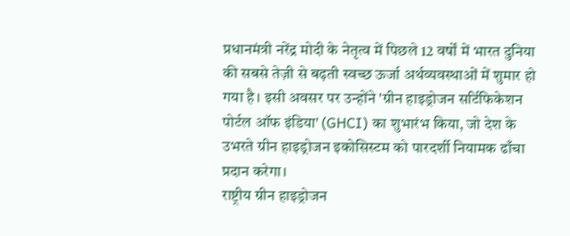प्रधानमंत्री नरेंद्र मोदी के नेतृत्व में पिछले 12 वर्षों में भारत दुनिया की सबसे तेज़ी से बढ़ती स्वच्छ ऊर्जा अर्थव्यवस्थाओं में शुमार हो गया है। इसी अवसर पर उन्होंने 'ग्रीन हाइड्रोजन सर्टिफिकेशन पोर्टल ऑफ इंडिया' (GHCI) का शुभारंभ किया, जो देश के उभरते ग्रीन हाइड्रोजन इकोसिस्टम को पारदर्शी नियामक ढाँचा प्रदान करेगा।
राष्ट्रीय ग्रीन हाइड्रोजन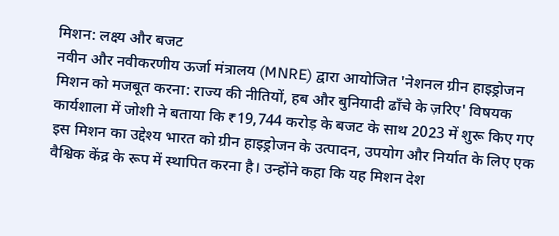मिशन: लक्ष्य और बजट
नवीन और नवीकरणीय ऊर्जा मंत्रालय (MNRE) द्वारा आयोजित 'नेशनल ग्रीन हाइड्रोजन मिशन को मजबूत करना: राज्य की नीतियों, हब और बुनियादी ढाँचे के ज़रिए' विषयक कार्यशाला में जोशी ने बताया कि ₹19,744 करोड़ के बजट के साथ 2023 में शुरू किए गए इस मिशन का उद्देश्य भारत को ग्रीन हाइड्रोजन के उत्पादन, उपयोग और निर्यात के लिए एक वैश्विक केंद्र के रूप में स्थापित करना है। उन्होंने कहा कि यह मिशन देश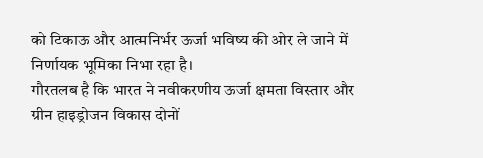को टिकाऊ और आत्मनिर्भर ऊर्जा भविष्य की ओर ले जाने में निर्णायक भूमिका निभा रहा है।
गौरतलब है कि भारत ने नवीकरणीय ऊर्जा क्षमता विस्तार और ग्रीन हाइड्रोजन विकास दोनों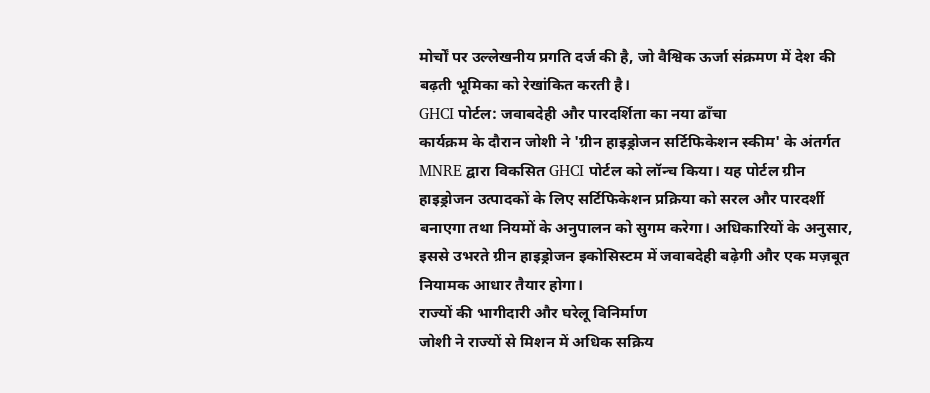मोर्चों पर उल्लेखनीय प्रगति दर्ज की है, जो वैश्विक ऊर्जा संक्रमण में देश की बढ़ती भूमिका को रेखांकित करती है।
GHCI पोर्टल: जवाबदेही और पारदर्शिता का नया ढाँचा
कार्यक्रम के दौरान जोशी ने 'ग्रीन हाइड्रोजन सर्टिफिकेशन स्कीम' के अंतर्गत MNRE द्वारा विकसित GHCI पोर्टल को लॉन्च किया। यह पोर्टल ग्रीन हाइड्रोजन उत्पादकों के लिए सर्टिफिकेशन प्रक्रिया को सरल और पारदर्शी बनाएगा तथा नियमों के अनुपालन को सुगम करेगा। अधिकारियों के अनुसार, इससे उभरते ग्रीन हाइड्रोजन इकोसिस्टम में जवाबदेही बढ़ेगी और एक मज़बूत नियामक आधार तैयार होगा।
राज्यों की भागीदारी और घरेलू विनिर्माण
जोशी ने राज्यों से मिशन में अधिक सक्रिय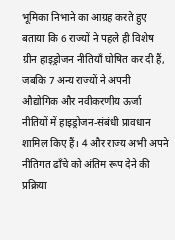भूमिका निभाने का आग्रह करते हुए बताया कि 6 राज्यों ने पहले ही विशेष ग्रीन हाइड्रोजन नीतियाँ घोषित कर दी हैं, जबकि 7 अन्य राज्यों ने अपनी औद्योगिक और नवीकरणीय ऊर्जा नीतियों में हाइड्रोजन-संबंधी प्रावधान शामिल किए हैं। 4 और राज्य अभी अपने नीतिगत ढाँचे को अंतिम रूप देने की प्रक्रिया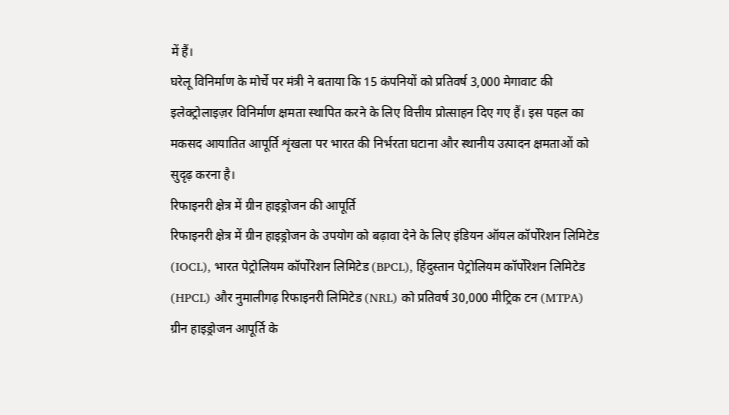में हैं।
घरेलू विनिर्माण के मोर्चे पर मंत्री ने बताया कि 15 कंपनियों को प्रतिवर्ष 3,000 मेगावाट की इलेक्ट्रोलाइज़र विनिर्माण क्षमता स्थापित करने के लिए वित्तीय प्रोत्साहन दिए गए हैं। इस पहल का मकसद आयातित आपूर्ति शृंखला पर भारत की निर्भरता घटाना और स्थानीय उत्पादन क्षमताओं को सुदृढ़ करना है।
रिफाइनरी क्षेत्र में ग्रीन हाइड्रोजन की आपूर्ति
रिफाइनरी क्षेत्र में ग्रीन हाइड्रोजन के उपयोग को बढ़ावा देने के लिए इंडियन ऑयल कॉर्पोरेशन लिमिटेड (IOCL), भारत पेट्रोलियम कॉर्पोरेशन लिमिटेड (BPCL), हिंदुस्तान पेट्रोलियम कॉर्पोरेशन लिमिटेड (HPCL) और नुमालीगढ़ रिफाइनरी लिमिटेड (NRL) को प्रतिवर्ष 30,000 मीट्रिक टन (MTPA) ग्रीन हाइड्रोजन आपूर्ति के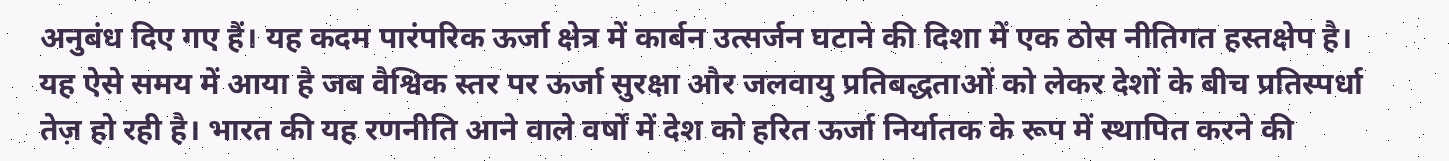अनुबंध दिए गए हैं। यह कदम पारंपरिक ऊर्जा क्षेत्र में कार्बन उत्सर्जन घटाने की दिशा में एक ठोस नीतिगत हस्तक्षेप है।
यह ऐसे समय में आया है जब वैश्विक स्तर पर ऊर्जा सुरक्षा और जलवायु प्रतिबद्धताओं को लेकर देशों के बीच प्रतिस्पर्धा तेज़ हो रही है। भारत की यह रणनीति आने वाले वर्षों में देश को हरित ऊर्जा निर्यातक के रूप में स्थापित करने की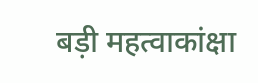बड़ी महत्वाकांक्षा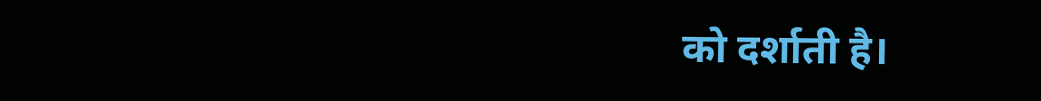को दर्शाती है।